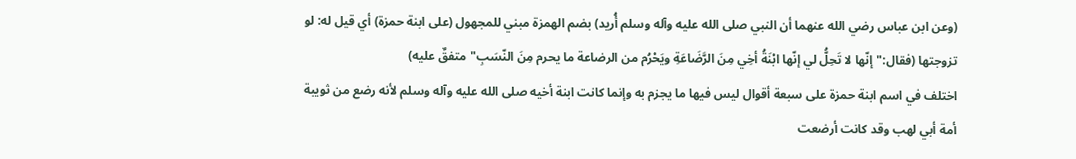(وعن ابن عباس رضي الله عنهما أن النبي صلى الله عليه وآله وسلم أُريد) بضم الهمزة مبني للمجهول (على ابنة حمزة) أي قيل له: لو تزوجتها (فقال:"إنّها لا تَحِلُّ لي إنّها ابْنَةُ أخِي مِنَ الرَّضَاعَةِ ويَحْرُم من الرضاعة ما يحرم مِنَ النّسَبِ"متفقٌ عليه)
اختلف في اسم ابنة حمزة على سبعة أقوال ليس فيها ما يجزم به وإنما كانت ابنة أخيه صلى الله عليه وآله وسلم لأنه رضع من ثويبة أمة أبي لهب وقد كانت أرضعت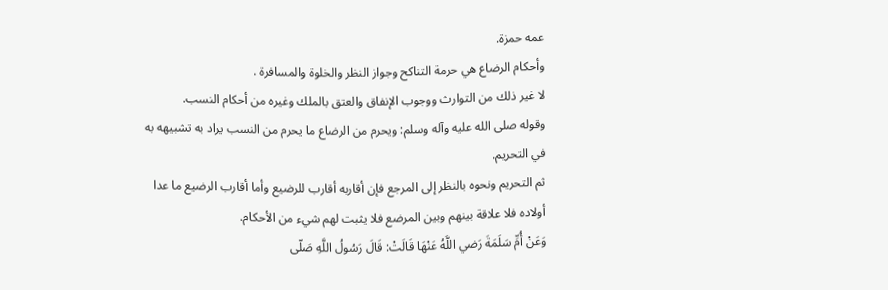عمه حمزة.
وأحكام الرضاع هي حرمة التناكح وجواز النظر والخلوة والمسافرة .
لا غير ذلك من التوارث ووجوب الإنفاق والعتق بالملك وغيره من أحكام النسب.
وقوله صلى الله عليه وآله وسلم: ويحرم من الرضاع ما يحرم من النسب يراد به تشبيهه به في التحريم.
ثم التحريم ونحوه بالنظر إلى المرجع فإن أقاربه أقارب للرضيع وأما أقارب الرضيع ما عدا أولاده فلا علاقة بينهم وبين المرضع فلا يثبت لهم شيء من الأحكام.
وَعَنْ أُمِّ سَلَمَةَ رَضي اللَّهُ عَنْهَا قَالَتْ: قَالَ رَسُولُ اللَّهِ صَلّى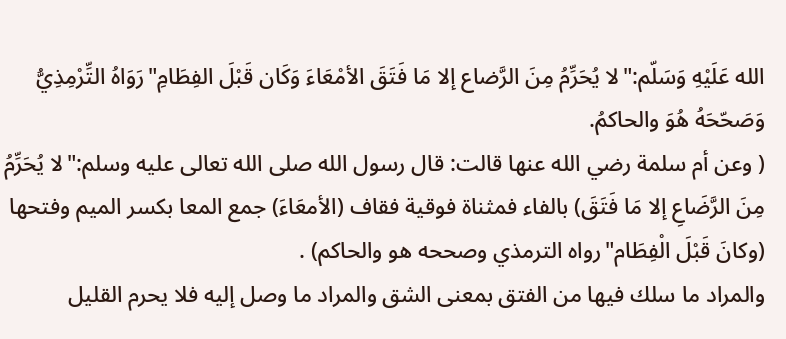الله عَلَيْهِ وَسَلّم:"لا يُحَرِّمُ مِنَ الرَّضاع إلا مَا فَتَقَ الأمْعَاءَ وَكَان قَبْلَ الفِطَامِ"رَوَاهُ التِّرْمِذِيُّ وَصَحّحَهُ هُوَ والحاكمُ.
( وعن أم سلمة رضي الله عنها قالت: قال رسول الله صلى الله تعالى عليه وسلم:"لا يُحَرِّمُ مِنَ الرَّضَاعِ إلا مَا فَتَقَ) بالفاء فمثناة فوقية فقاف (الأمعَاءَ) جمع المعا بكسر الميم وفتحها (وكانَ قَبْلَ الْفِطَام"رواه الترمذي وصححه هو والحاكم) .
والمراد ما سلك فيها من الفتق بمعنى الشق والمراد ما وصل إليه فلا يحرم القليل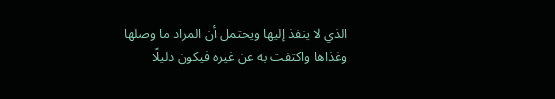الذي لا ينفذ إليها ويحتمل أن المراد ما وصلها وغذاها واكتفت به عن غيره فيكون دليلًا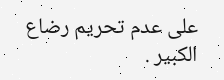على عدم تحريم رضاع الكبير .